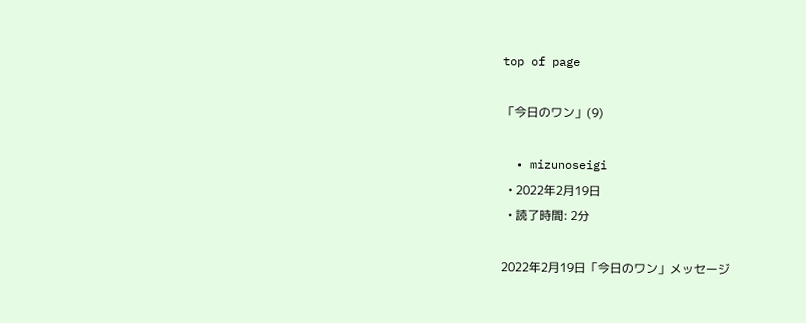top of page

「今日のワン」(9)

  • mizunoseigi
  • 2022年2月19日
  • 読了時間: 2分

2022年2月19日「今日のワン」メッセージ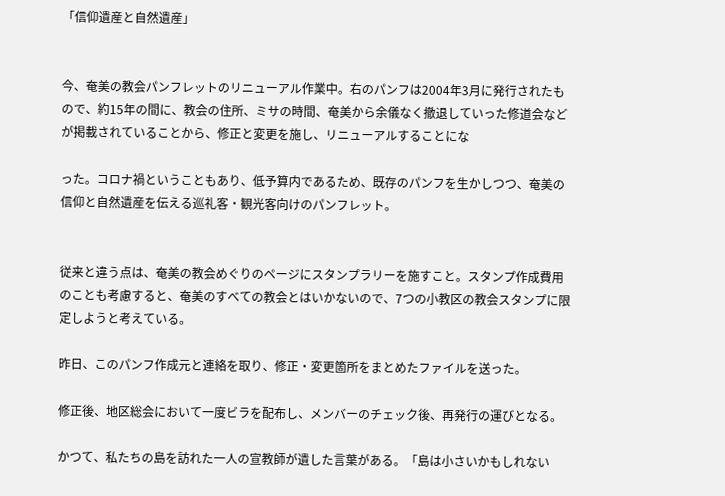「信仰遺産と自然遺産」


今、奄美の教会パンフレットのリニューアル作業中。右のパンフは2004年3月に発行されたもので、約15年の間に、教会の住所、ミサの時間、奄美から余儀なく撤退していった修道会などが掲載されていることから、修正と変更を施し、リニューアルすることにな

った。コロナ禍ということもあり、低予算内であるため、既存のパンフを生かしつつ、奄美の信仰と自然遺産を伝える巡礼客・観光客向けのパンフレット。


従来と違う点は、奄美の教会めぐりのページにスタンプラリーを施すこと。スタンプ作成費用のことも考慮すると、奄美のすべての教会とはいかないので、7つの小教区の教会スタンプに限定しようと考えている。

昨日、このパンフ作成元と連絡を取り、修正・変更箇所をまとめたファイルを送った。

修正後、地区総会において一度ビラを配布し、メンバーのチェック後、再発行の運びとなる。

かつて、私たちの島を訪れた一人の宣教師が遺した言葉がある。「島は小さいかもしれない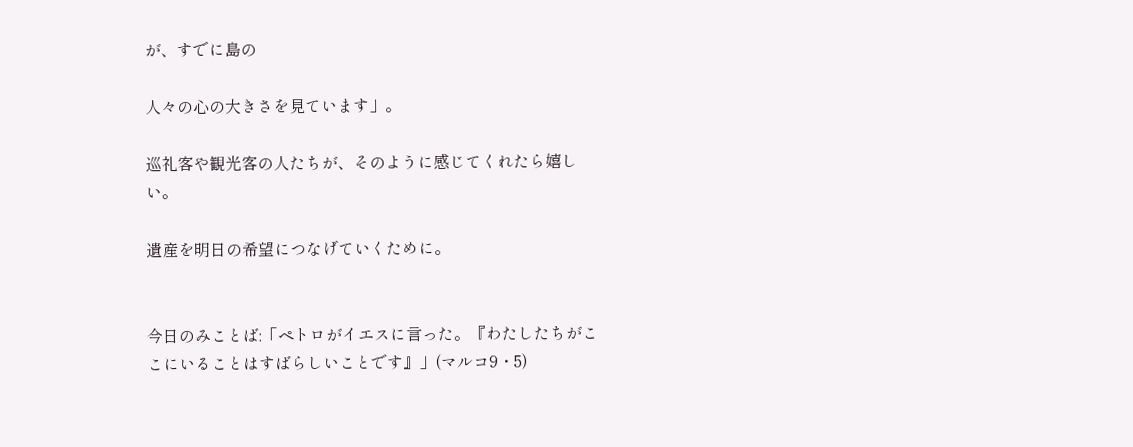が、すでに島の

人々の心の大きさを見ています」。

巡礼客や観光客の人たちが、そのように感じてくれたら嬉しい。

遺産を明日の希望につなげていくために。


今日のみことば:「ペトロがイエスに言った。『わたしたちがここにいることはすばらしいことです』」(マルコ9・5)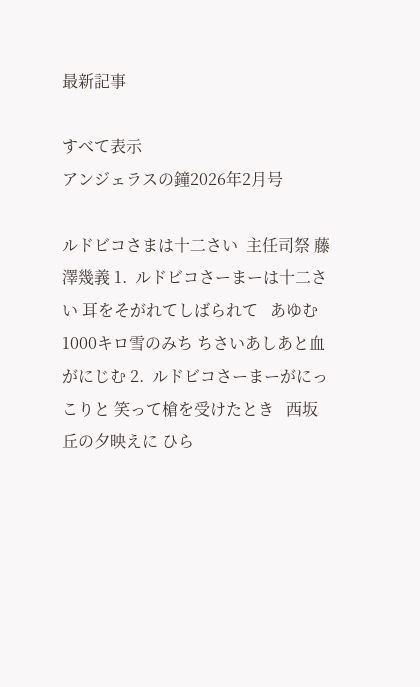最新記事

すべて表示
アンジェラスの鐘2026年2月号

ルドビコさまは十二さい  主任司祭 藤澤幾義 1.  ルドビコさーまーは十二さい 耳をそがれてしばられて   あゆむ1000キロ雪のみち ちさいあしあと血がにじむ 2.  ルドビコさーまーがにっこりと 笑って槍を受けたとき   西坂丘の夕映えに ひら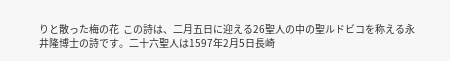りと散った梅の花  この詩は、二月五日に迎える26聖人の中の聖ルドビコを称える永井隆博士の詩です。二十六聖人は1597年2月5日長崎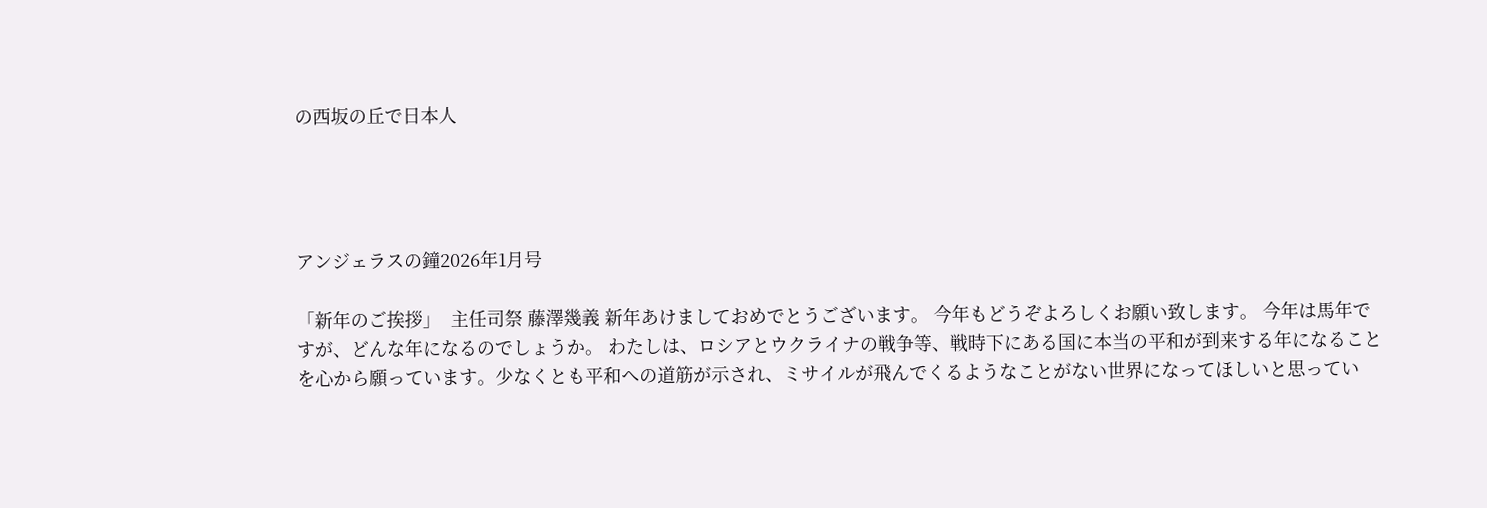の西坂の丘で日本人




アンジェラスの鐘2026年1月号

「新年のご挨拶」  主任司祭 藤澤幾義 新年あけましておめでとうございます。 今年もどうぞよろしくお願い致します。 今年は馬年ですが、どんな年になるのでしょうか。 わたしは、ロシアとウクライナの戦争等、戦時下にある国に本当の平和が到来する年になることを心から願っています。少なくとも平和への道筋が示され、ミサイルが飛んでくるようなことがない世界になってほしいと思ってい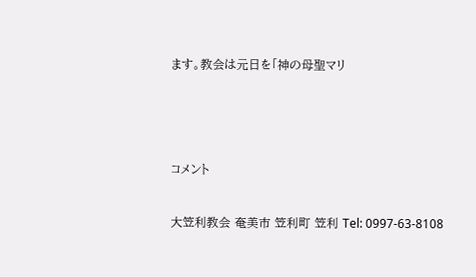ます。教会は元日を「神の母聖マリ





コメント


大笠利教会 奄美市 笠利町 笠利 Tel: 0997-63-8108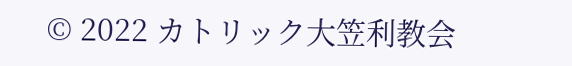© 2022 カトリック大笠利教会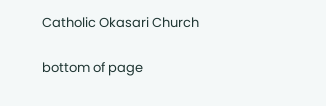Catholic Okasari Church

bottom of page